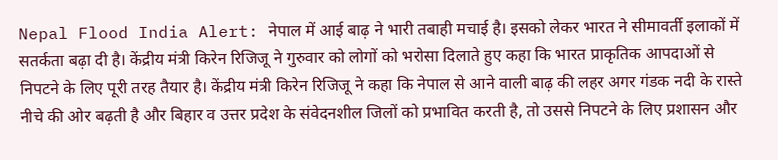Nepal Flood India Alert: नेपाल में आई बाढ़ ने भारी तबाही मचाई है। इसको लेकर भारत ने सीमावर्ती इलाकों में सतर्कता बढ़ा दी है। केंद्रीय मंत्री किरेन रिजिजू ने गुरुवार को लोगों को भरोसा दिलाते हुए कहा कि भारत प्राकृतिक आपदाओं से निपटने के लिए पूरी तरह तैयार है। केंद्रीय मंत्री किरेन रिजिजू ने कहा कि नेपाल से आने वाली बाढ़ की लहर अगर गंडक नदी के रास्ते नीचे की ओर बढ़ती है और बिहार व उत्तर प्रदेश के संवेदनशील जिलों को प्रभावित करती है, तो उससे निपटने के लिए प्रशासन और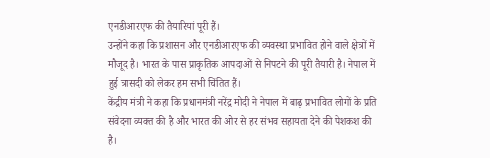एनडीआरएफ की तैयारियां पूरी हैं।
उन्होंने कहा कि प्रशासन और एनडीआरएफ की व्यवस्था प्रभावित होने वाले क्षेत्रों में मौजूद है। भारत के पास प्राकृतिक आपदाओं से निपटने की पूरी तैयारी है। नेपाल में हुई त्रासदी को लेकर हम सभी चिंतित हैं।
केंद्रीय मंत्री ने कहा कि प्रधानमंत्री नरेंद्र मोदी ने नेपाल में बाढ़ प्रभावित लोगों के प्रति संवेदना व्यक्त की है और भारत की ओर से हर संभव सहायता देने की पेशकश की है।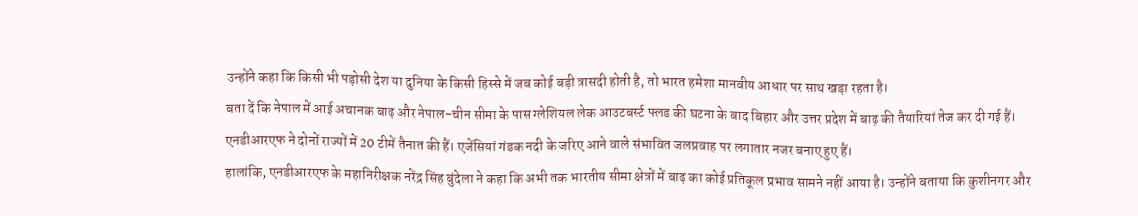उन्होंने कहा कि किसी भी पड़ोसी देश या दुनिया के किसी हिस्से में जब कोई बड़ी त्रासदी होती है, तो भारत हमेशा मानवीय आधार पर साथ खड़ा रहता है।
बता दें कि नेपाल में आई अचानक बाढ़ और नेपाल-चीन सीमा के पास ग्लेशियल लेक आउटबर्स्ट फ्लड की घटना के बाद बिहार और उत्तर प्रदेश में बाढ़ की तैयारियां तेज कर दी गई हैं।
एनडीआरएफ ने दोनों राज्यों में 20 टीमें तैनात की हैं। एजेंसियां गंडक नदी के जरिए आने वाले संभावित जलप्रवाह पर लगातार नजर बनाए हुए हैं।
हालांकि, एनडीआरएफ के महानिरीक्षक नरेंद्र सिंह बुंदेला ने कहा कि अभी तक भारतीय सीमा क्षेत्रों में बाढ़ का कोई प्रतिकूल प्रभाव सामने नहीं आया है। उन्होंने बताया कि कुशीनगर और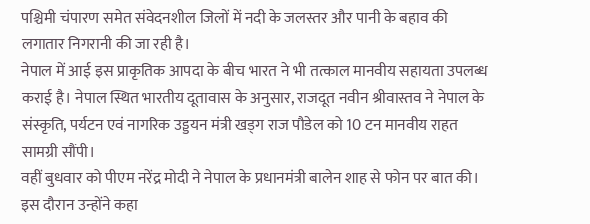पश्चिमी चंपारण समेत संवेदनशील जिलों में नदी के जलस्तर और पानी के बहाव की लगातार निगरानी की जा रही है।
नेपाल में आई इस प्राकृतिक आपदा के बीच भारत ने भी तत्काल मानवीय सहायता उपलब्ध कराई है। नेपाल स्थित भारतीय दूतावास के अनुसार, राजदूत नवीन श्रीवास्तव ने नेपाल के संस्कृति, पर्यटन एवं नागरिक उड्डयन मंत्री खड्ग राज पौडेल को 10 टन मानवीय राहत सामग्री सौंपी।
वहीं बुधवार को पीएम नरेंद्र मोदी ने नेपाल के प्रधानमंत्री बालेन शाह से फोन पर बात की। इस दौरान उन्होंने कहा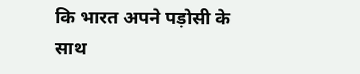कि भारत अपने पड़ोसी के साथ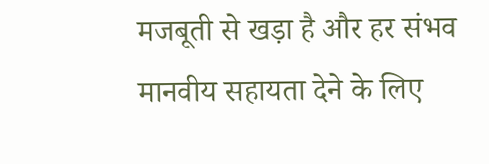मजबूती से खड़ा है और हर संभव मानवीय सहायता देने के लिए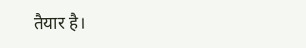तैयार है।